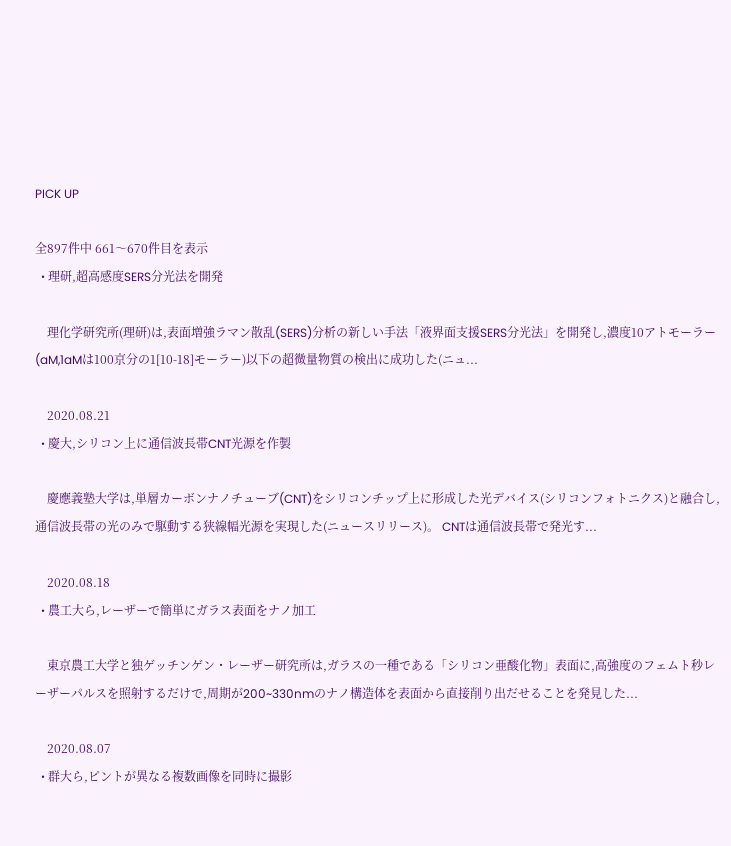PICK UP

全897件中 661〜670件目を表示
  • 理研,超高感度SERS分光法を開発

    理化学研究所(理研)は,表面増強ラマン散乱(SERS)分析の新しい手法「液界面支援SERS分光法」を開発し,濃度10アトモーラー(aM,1aMは100京分の1[10-18]モーラー)以下の超微量物質の検出に成功した(ニュ...

    2020.08.21
  • 慶大,シリコン上に通信波長帯CNT光源を作製

    慶應義塾大学は,単層カーボンナノチューブ(CNT)をシリコンチップ上に形成した光デバイス(シリコンフォトニクス)と融合し,通信波長帯の光のみで駆動する狭線幅光源を実現した(ニュースリリース)。 CNTは通信波長帯で発光す...

    2020.08.18
  • 農工大ら,レーザーで簡単にガラス表面をナノ加工

    東京農工大学と独ゲッチンゲン・レーザー研究所は,ガラスの一種である「シリコン亜酸化物」表面に,高強度のフェムト秒レーザーパルスを照射するだけで,周期が200~330nmのナノ構造体を表面から直接削り出だせることを発見した...

    2020.08.07
  • 群大ら,ピントが異なる複数画像を同時に撮影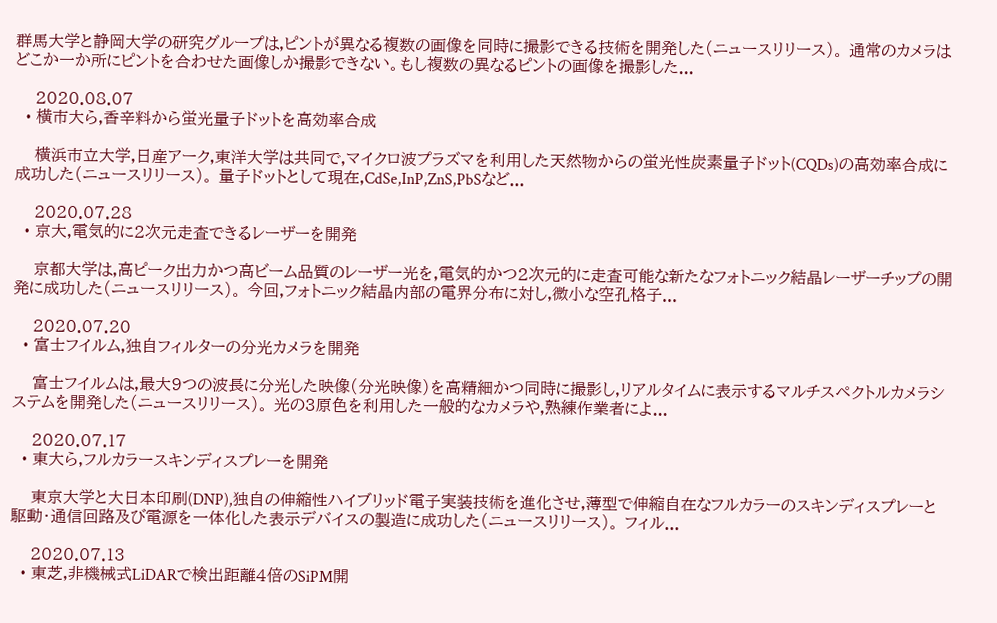群馬大学と静岡大学の研究グループは,ピントが異なる複数の画像を同時に撮影できる技術を開発した(ニュースリリース)。 通常のカメラはどこか一か所にピントを合わせた画像しか撮影できない。もし複数の異なるピントの画像を撮影した...

    2020.08.07
  • 横市大ら,香辛料から蛍光量子ドットを高効率合成

    横浜市立大学,日産アーク,東洋大学は共同で,マイクロ波プラズマを利用した天然物からの蛍光性炭素量子ドット(CQDs)の高効率合成に成功した(ニュースリリース)。 量子ドットとして現在,CdSe,InP,ZnS,PbSなど...

    2020.07.28
  • 京大,電気的に2次元走査できるレーザーを開発

    京都大学は,高ピーク出力かつ高ビーム品質のレーザー光を,電気的かつ2次元的に走査可能な新たなフォトニック結晶レーザーチップの開発に成功した(ニュースリリース)。 今回,フォトニック結晶内部の電界分布に対し,微小な空孔格子...

    2020.07.20
  • 富士フイルム,独自フィルターの分光カメラを開発

    富士フイルムは,最大9つの波長に分光した映像(分光映像)を高精細かつ同時に撮影し,リアルタイムに表示するマルチスペクトルカメラシステムを開発した(ニュースリリース)。 光の3原色を利用した一般的なカメラや,熟練作業者によ...

    2020.07.17
  • 東大ら,フルカラースキンディスプレーを開発

    東京大学と大日本印刷(DNP),独自の伸縮性ハイブリッド電子実装技術を進化させ,薄型で伸縮自在なフルカラーのスキンディスプレーと駆動・通信回路及び電源を一体化した表示デバイスの製造に成功した(ニュースリリース)。 フィル...

    2020.07.13
  • 東芝,非機械式LiDARで検出距離4倍のSiPM開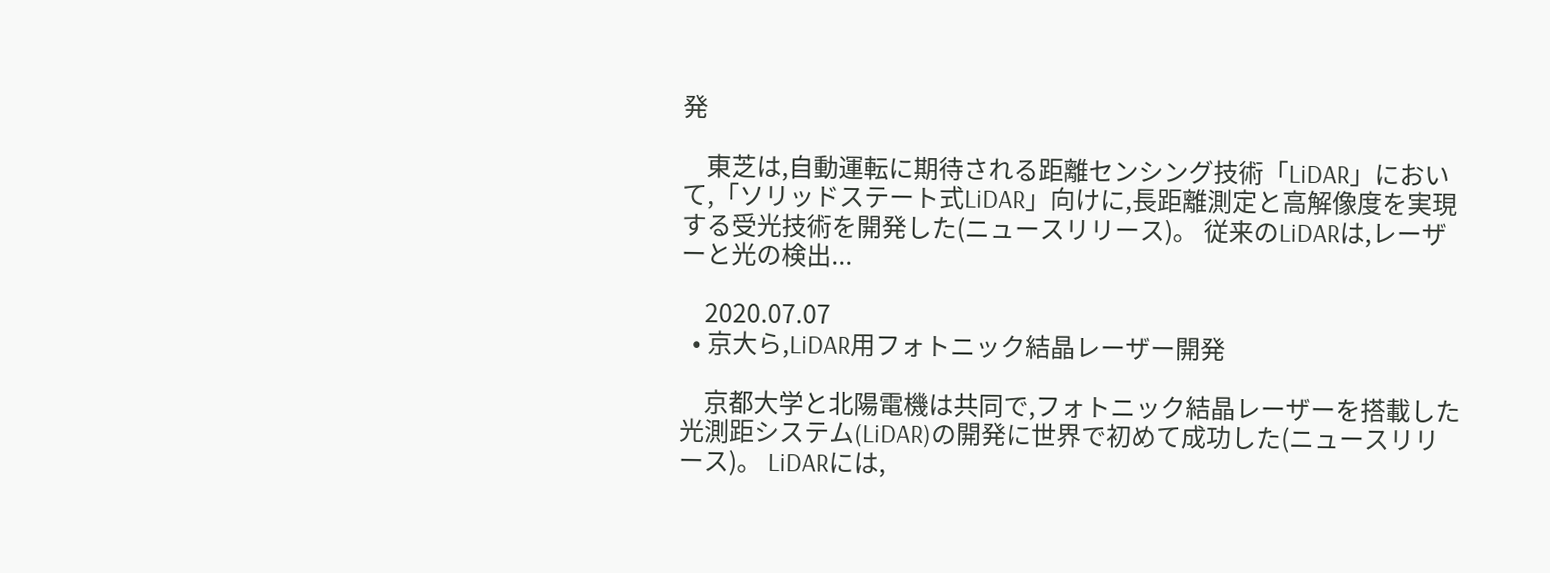発

    東芝は,自動運転に期待される距離センシング技術「LiDAR」において,「ソリッドステート式LiDAR」向けに,長距離測定と高解像度を実現する受光技術を開発した(ニュースリリース)。 従来のLiDARは,レーザーと光の検出...

    2020.07.07
  • 京大ら,LiDAR用フォトニック結晶レーザー開発

    京都大学と北陽電機は共同で,フォトニック結晶レーザーを搭載した光測距システム(LiDAR)の開発に世界で初めて成功した(ニュースリリース)。 LiDARには,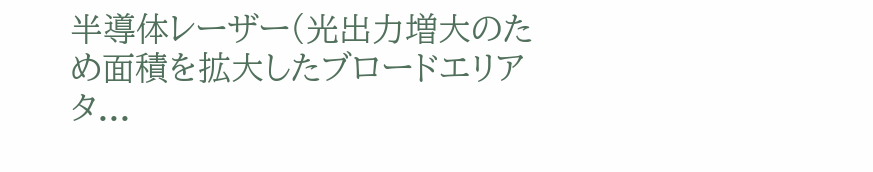半導体レーザー(光出力増大のため面積を拡大したブロードエリアタ...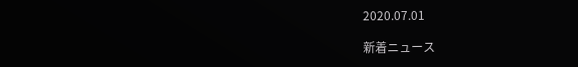2020.07.01

新着ニュース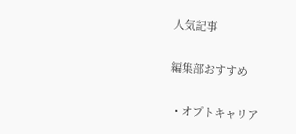人気記事

編集部おすすめ

  • オプトキャリア